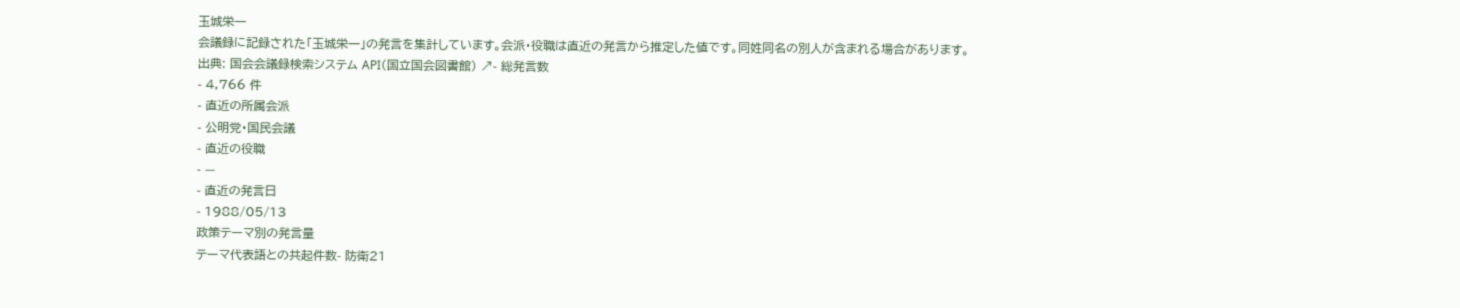玉城栄一
会議録に記録された「玉城栄一」の発言を集計しています。会派・役職は直近の発言から推定した値です。同姓同名の別人が含まれる場合があります。
出典: 国会会議録検索システム API(国立国会図書館) ↗- 総発言数
- 4,766 件
- 直近の所属会派
- 公明党・国民会議
- 直近の役職
- —
- 直近の発言日
- 1988/05/13
政策テーマ別の発言量
テーマ代表語との共起件数- 防衛21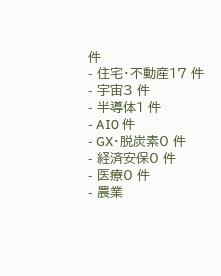件
- 住宅・不動産17 件
- 宇宙3 件
- 半導体1 件
- AI0 件
- GX・脱炭素0 件
- 経済安保0 件
- 医療0 件
- 農業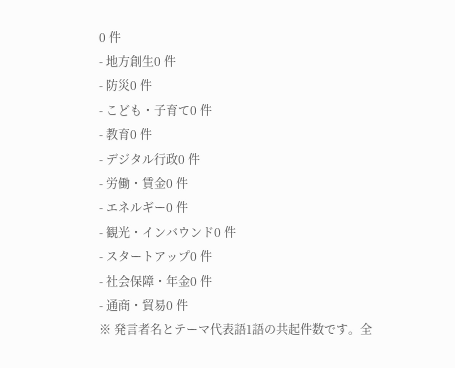0 件
- 地方創生0 件
- 防災0 件
- こども・子育て0 件
- 教育0 件
- デジタル行政0 件
- 労働・賃金0 件
- エネルギー0 件
- 観光・インバウンド0 件
- スタートアップ0 件
- 社会保障・年金0 件
- 通商・貿易0 件
※ 発言者名とテーマ代表語1語の共起件数です。全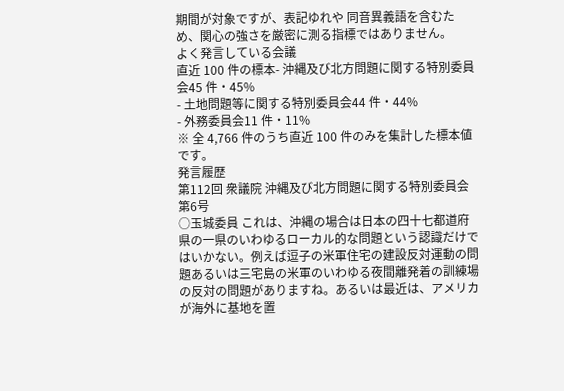期間が対象ですが、表記ゆれや 同音異義語を含むため、関心の強さを厳密に測る指標ではありません。
よく発言している会議
直近 100 件の標本- 沖縄及び北方問題に関する特別委員会45 件・45%
- 土地問題等に関する特別委員会44 件・44%
- 外務委員会11 件・11%
※ 全 4,766 件のうち直近 100 件のみを集計した標本値です。
発言履歴
第112回 衆議院 沖縄及び北方問題に関する特別委員会 第6号
○玉城委員 これは、沖縄の場合は日本の四十七都道府県の一県のいわゆるローカル的な問題という認識だけではいかない。例えば逗子の米軍住宅の建設反対運動の問題あるいは三宅島の米軍のいわゆる夜間離発着の訓練場の反対の問題がありますね。あるいは最近は、アメリカが海外に基地を置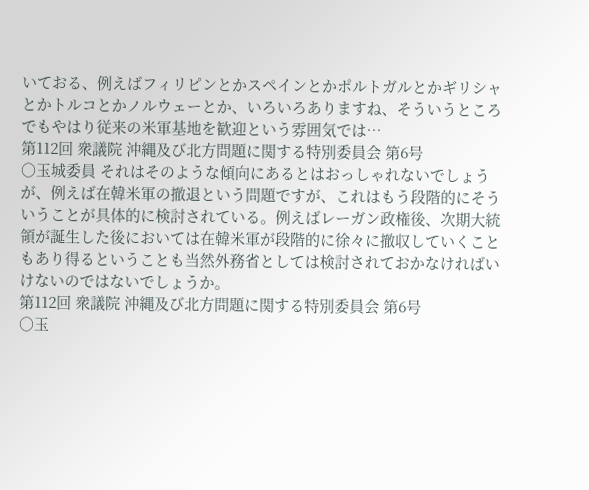いておる、例えばフィリピンとかスペインとかポルトガルとかギリシャとかトルコとかノルウェーとか、いろいろありますね、そういうところでもやはり従来の米軍基地を歓迎という雰囲気では…
第112回 衆議院 沖縄及び北方問題に関する特別委員会 第6号
○玉城委員 それはそのような傾向にあるとはおっしゃれないでしょうが、例えば在韓米軍の撤退という問題ですが、これはもう段階的にそういうことが具体的に検討されている。例えばレーガン政権後、次期大統領が誕生した後においては在韓米軍が段階的に徐々に撤収していくこともあり得るということも当然外務省としては検討されておかなければいけないのではないでしょうか。
第112回 衆議院 沖縄及び北方問題に関する特別委員会 第6号
○玉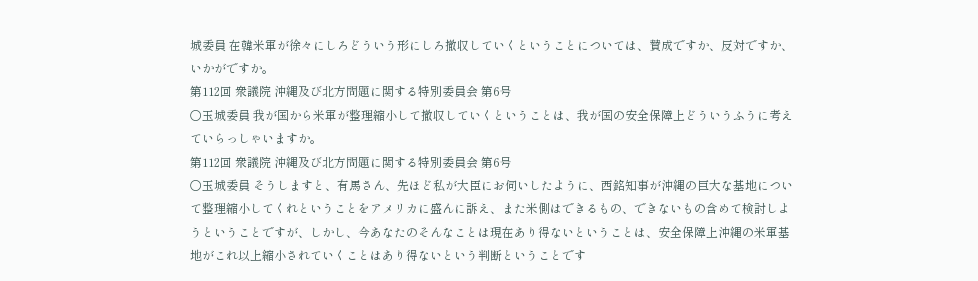城委員 在韓米軍が徐々にしろどういう形にしろ撤収していくということについては、賛成ですか、反対ですか、いかがですか。
第112回 衆議院 沖縄及び北方問題に関する特別委員会 第6号
○玉城委員 我が国から米軍が整理縮小して撤収していくということは、我が国の安全保障上どういうふうに考えていらっしゃいますか。
第112回 衆議院 沖縄及び北方問題に関する特別委員会 第6号
○玉城委員 そうしますと、有馬さん、先ほど私が大臣にお伺いしたように、西銘知事が沖縄の巨大な基地について整理縮小してくれということをアメリカに盛んに訴え、また米側はできるもの、できないもの含めて検討しようということですが、しかし、今あなたのそんなことは現在あり得ないということは、安全保障上沖縄の米軍基地がこれ以上縮小されていくことはあり得ないという判断ということです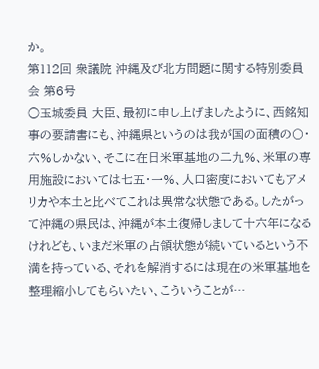か。
第112回 衆議院 沖縄及び北方問題に関する特別委員会 第6号
○玉城委員 大臣、最初に申し上げましたように、西銘知事の要請書にも、沖縄県というのは我が国の面積の〇・六%しかない、そこに在日米軍基地の二九%、米軍の専用施設においては七五・一%、人口密度においてもアメリカや本土と比べてこれは異常な状態である。したがって沖縄の県民は、沖縄が本土復帰しまして十六年になるけれども、いまだ米軍の占領状態が続いているという不満を持っている、それを解消するには現在の米軍基地を整理縮小してもらいたい、こういうことが…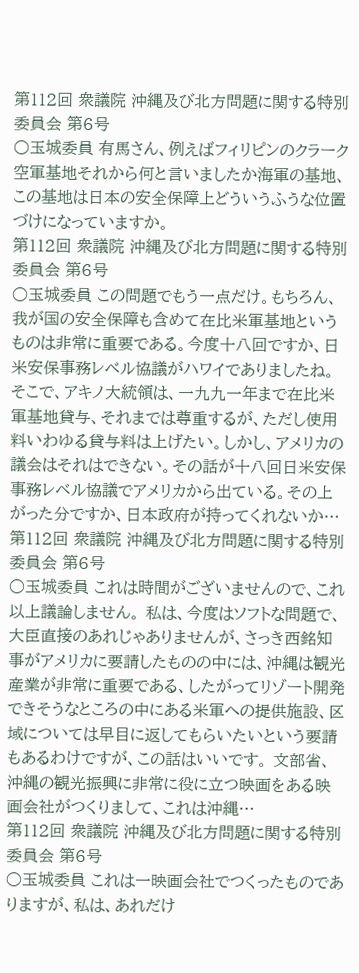第112回 衆議院 沖縄及び北方問題に関する特別委員会 第6号
○玉城委員 有馬さん、例えばフィリピンのクラーク空軍基地それから何と言いましたか海軍の基地、この基地は日本の安全保障上どういうふうな位置づけになっていますか。
第112回 衆議院 沖縄及び北方問題に関する特別委員会 第6号
○玉城委員 この問題でもう一点だけ。もちろん、我が国の安全保障も含めて在比米軍基地というものは非常に重要である。今度十八回ですか、日米安保事務レベル協議がハワイでありましたね。そこで、アキノ大統領は、一九九一年まで在比米軍基地貸与、それまでは尊重するが、ただし使用料いわゆる貸与料は上げたい。しかし、アメリカの議会はそれはできない。その話が十八回日米安保事務レベル協議でアメリカから出ている。その上がった分ですか、日本政府が持ってくれないか…
第112回 衆議院 沖縄及び北方問題に関する特別委員会 第6号
○玉城委員 これは時間がございませんので、これ以上議論しません。 私は、今度はソフトな問題で、大臣直接のあれじゃありませんが、さっき西銘知事がアメリカに要請したものの中には、沖縄は観光産業が非常に重要である、したがってリゾート開発できそうなところの中にある米軍への提供施設、区域については早目に返してもらいたいという要請もあるわけですが、この話はいいです。 文部省、沖縄の観光振興に非常に役に立つ映画をある映画会社がつくりまして、これは沖縄…
第112回 衆議院 沖縄及び北方問題に関する特別委員会 第6号
○玉城委員 これは一映画会社でつくったものでありますが、私は、あれだけ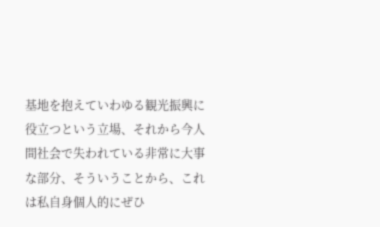基地を抱えていわゆる観光振興に役立つという立場、それから今人間社会で失われている非常に大事な部分、そういうことから、これは私自身個人的にぜひ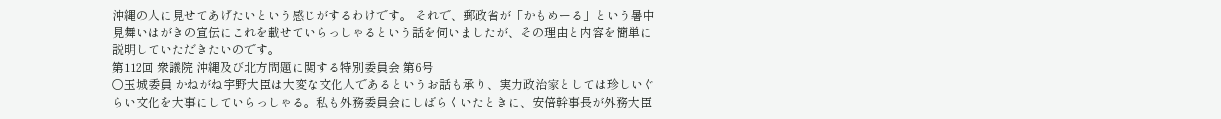沖縄の人に見せてあげたいという感じがするわけです。 それで、郵政省が「かもめーる」という暑中見舞いはがきの宣伝にこれを載せていらっしゃるという話を伺いましたが、その理由と内容を簡単に説明していただきたいのです。
第112回 衆議院 沖縄及び北方問題に関する特別委員会 第6号
○玉城委員 かねがね宇野大臣は大変な文化人であるというお話も承り、実力政治家としては珍しいぐらい文化を大事にしていらっしゃる。私も外務委員会にしばらくいたときに、安倍幹事長が外務大臣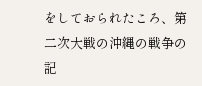をしておられたころ、第二次大戦の沖縄の戦争の記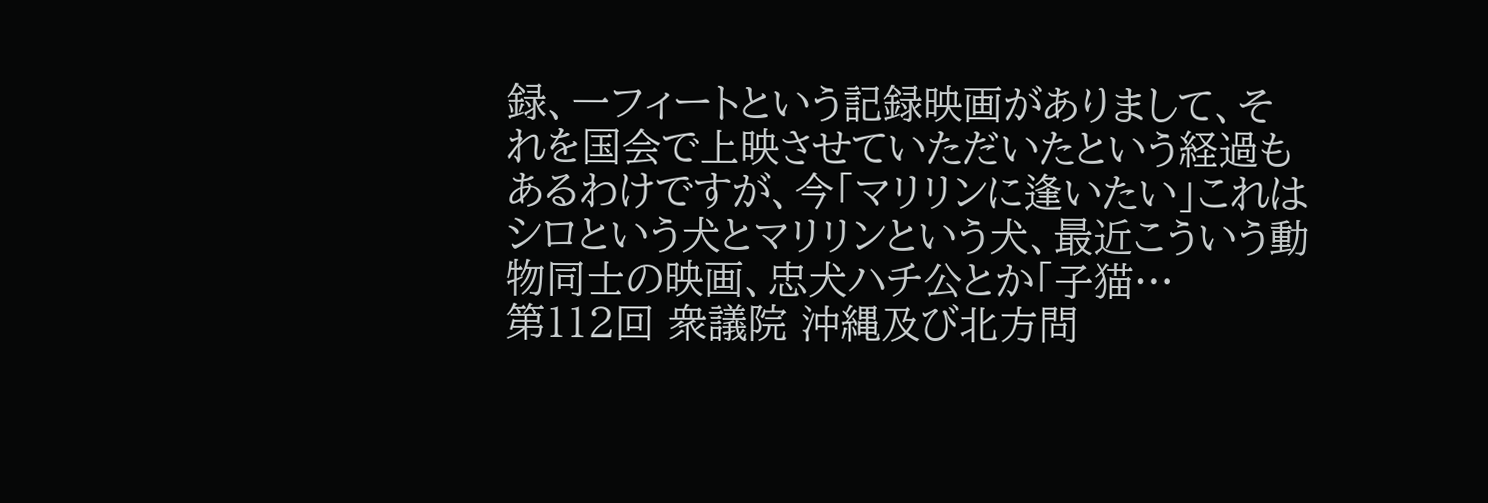録、一フィートという記録映画がありまして、それを国会で上映させていただいたという経過もあるわけですが、今「マリリンに逢いたい」これはシロという犬とマリリンという犬、最近こういう動物同士の映画、忠犬ハチ公とか「子猫…
第112回 衆議院 沖縄及び北方問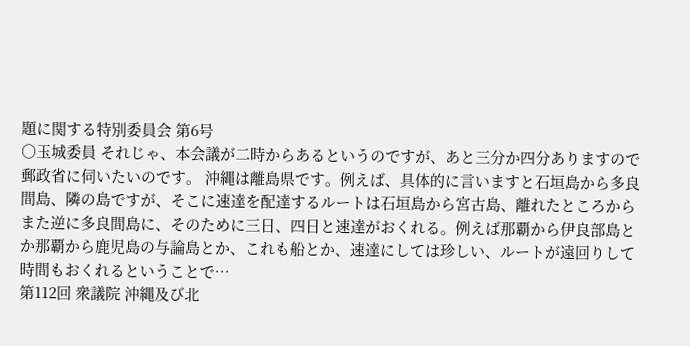題に関する特別委員会 第6号
○玉城委員 それじゃ、本会議が二時からあるというのですが、あと三分か四分ありますので郵政省に伺いたいのです。 沖縄は離島県です。例えば、具体的に言いますと石垣島から多良間島、隣の島ですが、そこに速達を配達するルートは石垣島から宮古島、離れたところからまた逆に多良間島に、そのために三日、四日と速達がおくれる。例えば那覇から伊良部島とか那覇から鹿児島の与論島とか、これも船とか、速達にしては珍しい、ルートが遠回りして時間もおくれるということで…
第112回 衆議院 沖縄及び北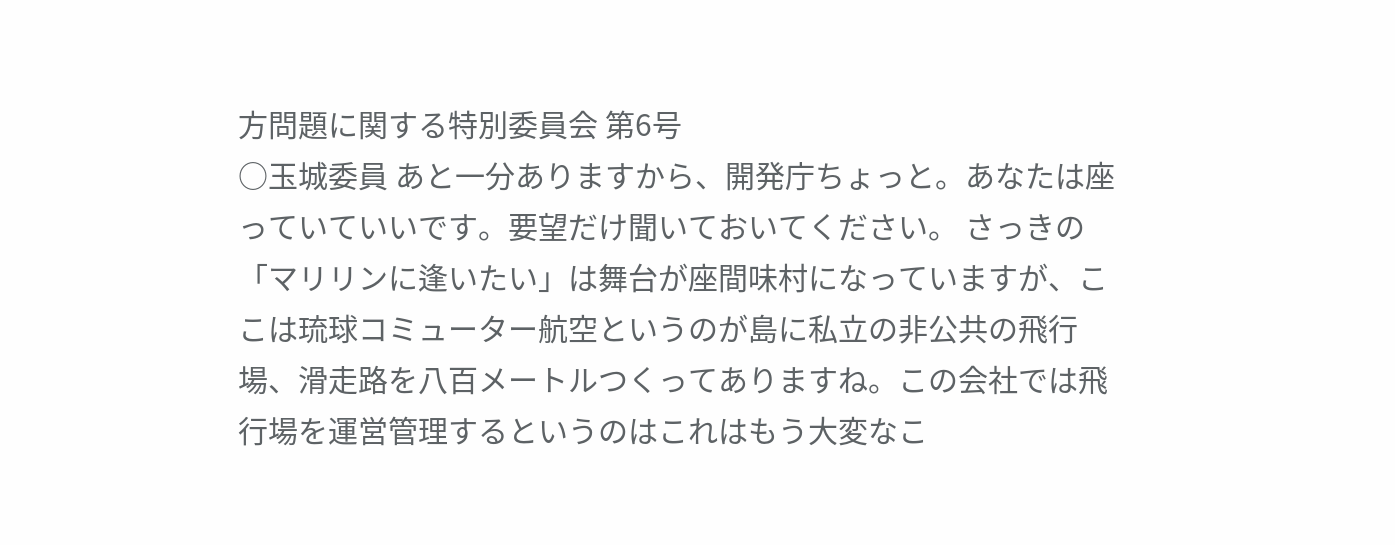方問題に関する特別委員会 第6号
○玉城委員 あと一分ありますから、開発庁ちょっと。あなたは座っていていいです。要望だけ聞いておいてください。 さっきの「マリリンに逢いたい」は舞台が座間味村になっていますが、ここは琉球コミューター航空というのが島に私立の非公共の飛行場、滑走路を八百メートルつくってありますね。この会社では飛行場を運営管理するというのはこれはもう大変なこ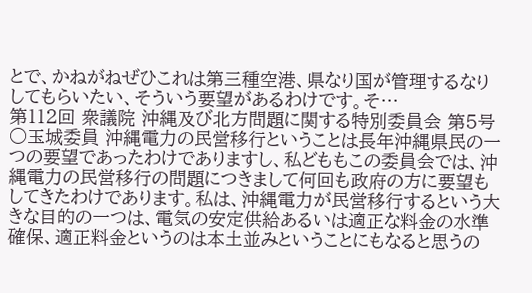とで、かねがねぜひこれは第三種空港、県なり国が管理するなりしてもらいたい、そういう要望があるわけです。そ…
第112回 衆議院 沖縄及び北方問題に関する特別委員会 第5号
○玉城委員 沖縄電力の民営移行ということは長年沖縄県民の一つの要望であったわけでありますし、私どももこの委員会では、沖縄電力の民営移行の問題につきまして何回も政府の方に要望もしてきたわけであります。私は、沖縄電力が民営移行するという大きな目的の一つは、電気の安定供給あるいは適正な料金の水準確保、適正料金というのは本土並みということにもなると思うの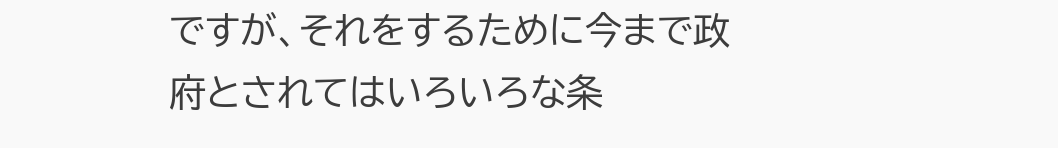ですが、それをするために今まで政府とされてはいろいろな条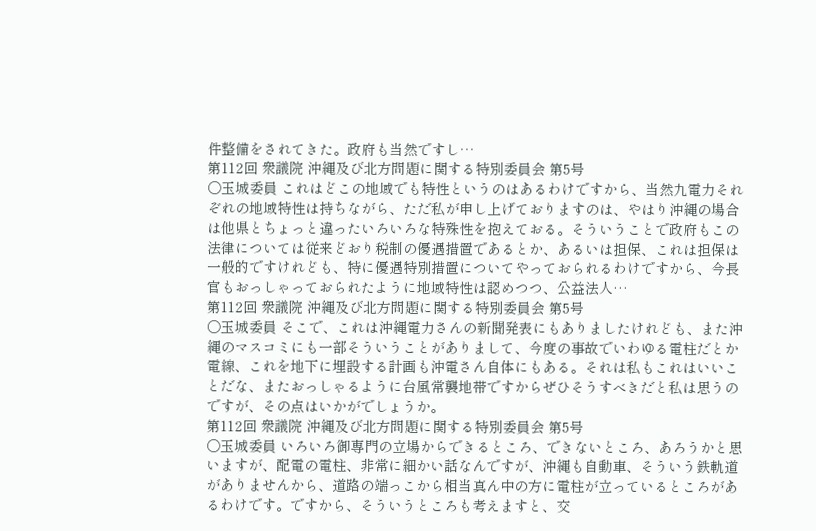件整備をされてきた。政府も当然ですし…
第112回 衆議院 沖縄及び北方問題に関する特別委員会 第5号
○玉城委員 これはどこの地域でも特性というのはあるわけですから、当然九電力それぞれの地域特性は持ちながら、ただ私が申し上げておりますのは、やはり沖縄の場合は他県とちょっと違ったいろいろな特殊性を抱えておる。そういうことで政府もこの法律については従来どおり税制の優遇措置であるとか、あるいは担保、これは担保は一般的ですけれども、特に優遇特別措置についてやっておられるわけですから、今長官もおっしゃっておられたように地域特性は認めつつ、公益法人…
第112回 衆議院 沖縄及び北方問題に関する特別委員会 第5号
○玉城委員 そこで、これは沖縄電力さんの新聞発表にもありましたけれども、また沖縄のマスコミにも一部そういうことがありまして、今度の事故でいわゆる電柱だとか電線、これを地下に埋設する計画も沖電さん自体にもある。それは私もこれはいいことだな、またおっしゃるように台風常襲地帯ですからぜひそうすべきだと私は思うのですが、その点はいかがでしょうか。
第112回 衆議院 沖縄及び北方問題に関する特別委員会 第5号
○玉城委員 いろいろ御専門の立場からできるところ、できないところ、あろうかと思いますが、配電の電柱、非常に細かい話なんですが、沖縄も自動車、そういう鉄軌道がありませんから、道路の端っこから相当真ん中の方に電柱が立っているところがあるわけです。ですから、そういうところも考えますと、交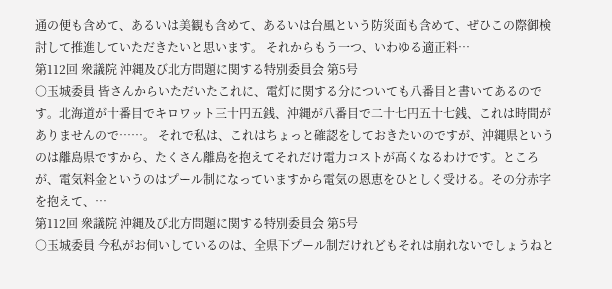通の便も含めて、あるいは美観も含めて、あるいは台風という防災面も含めて、ぜひこの際御検討して推進していただきたいと思います。 それからもう一つ、いわゆる適正料…
第112回 衆議院 沖縄及び北方問題に関する特別委員会 第5号
○玉城委員 皆さんからいただいたこれに、電灯に関する分についても八番目と書いてあるのです。北海道が十番目でキロワット三十円五銭、沖縄が八番目で二十七円五十七銭、これは時間がありませんので……。 それで私は、これはちょっと確認をしておきたいのですが、沖縄県というのは離島県ですから、たくさん離島を抱えてそれだけ電力コストが高くなるわけです。ところが、電気料金というのはプール制になっていますから電気の恩恵をひとしく受ける。その分赤字を抱えて、…
第112回 衆議院 沖縄及び北方問題に関する特別委員会 第5号
○玉城委員 今私がお伺いしているのは、全県下プール制だけれどもそれは崩れないでしょうねと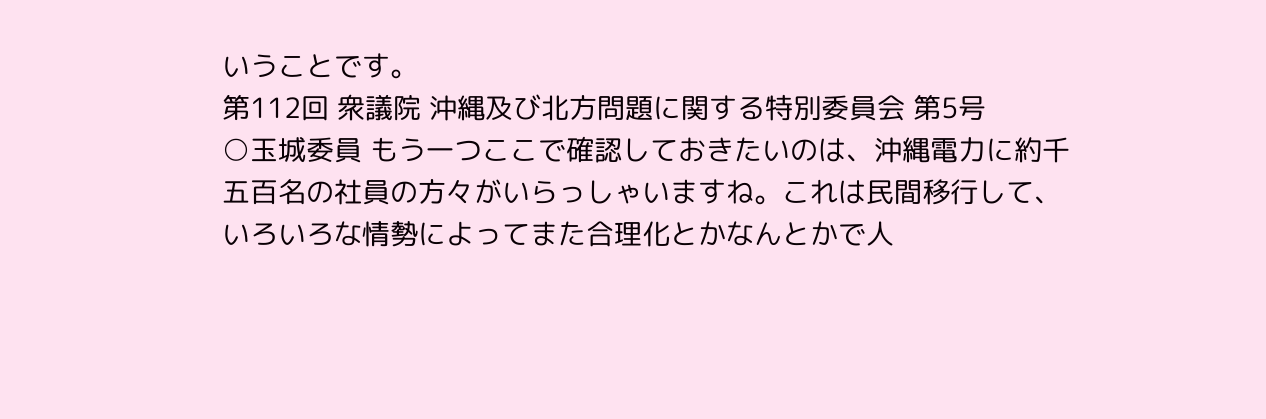いうことです。
第112回 衆議院 沖縄及び北方問題に関する特別委員会 第5号
○玉城委員 もう一つここで確認しておきたいのは、沖縄電力に約千五百名の社員の方々がいらっしゃいますね。これは民間移行して、いろいろな情勢によってまた合理化とかなんとかで人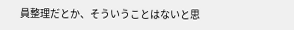員整理だとか、そういうことはないと思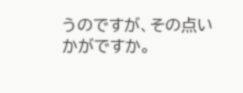うのですが、その点いかがですか。